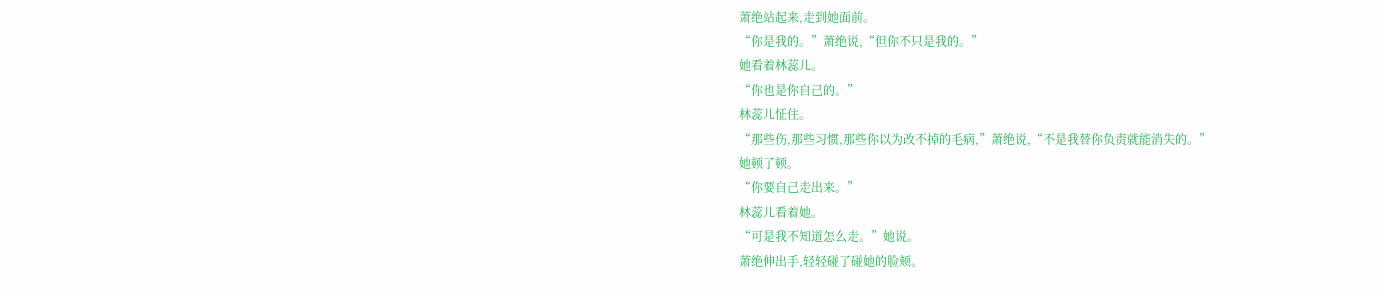萧绝站起来,走到她面前。
“你是我的。”萧绝说,“但你不只是我的。”
她看着林蕊儿。
“你也是你自己的。”
林蕊儿怔住。
“那些伤,那些习惯,那些你以为改不掉的毛病,”萧绝说,“不是我替你负责就能消失的。”
她顿了顿。
“你要自己走出来。”
林蕊儿看着她。
“可是我不知道怎么走。”她说。
萧绝伸出手,轻轻碰了碰她的脸颊。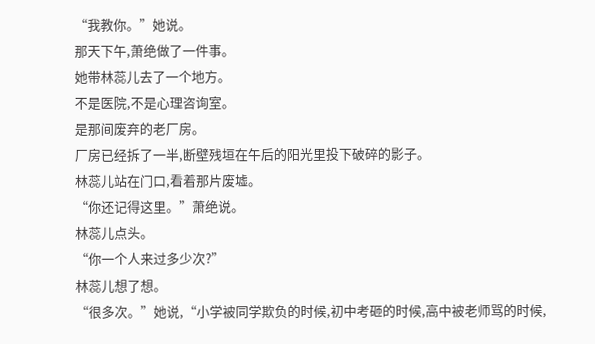“我教你。”她说。
那天下午,萧绝做了一件事。
她带林蕊儿去了一个地方。
不是医院,不是心理咨询室。
是那间废弃的老厂房。
厂房已经拆了一半,断壁残垣在午后的阳光里投下破碎的影子。
林蕊儿站在门口,看着那片废墟。
“你还记得这里。”萧绝说。
林蕊儿点头。
“你一个人来过多少次?”
林蕊儿想了想。
“很多次。”她说,“小学被同学欺负的时候,初中考砸的时候,高中被老师骂的时候,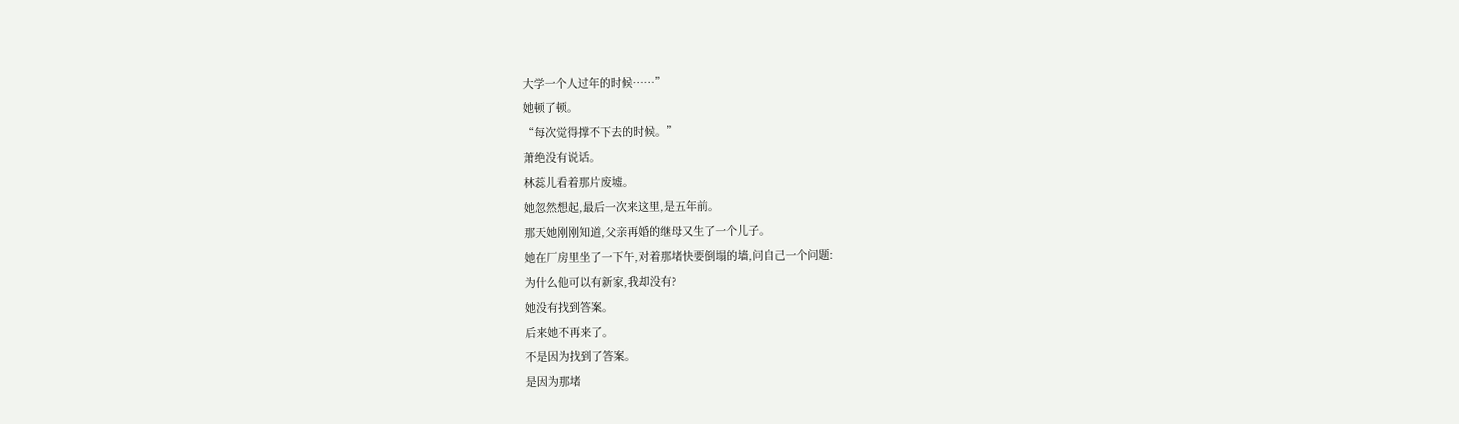大学一个人过年的时候……”
她顿了顿。
“每次觉得撑不下去的时候。”
萧绝没有说话。
林蕊儿看着那片废墟。
她忽然想起,最后一次来这里,是五年前。
那天她刚刚知道,父亲再婚的继母又生了一个儿子。
她在厂房里坐了一下午,对着那堵快要倒塌的墙,问自己一个问题:
为什么他可以有新家,我却没有?
她没有找到答案。
后来她不再来了。
不是因为找到了答案。
是因为那堵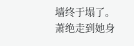墙终于塌了。
萧绝走到她身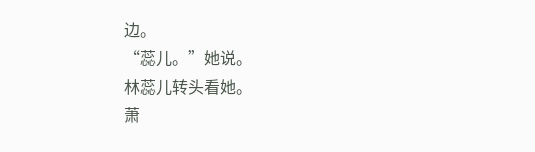边。
“蕊儿。”她说。
林蕊儿转头看她。
萧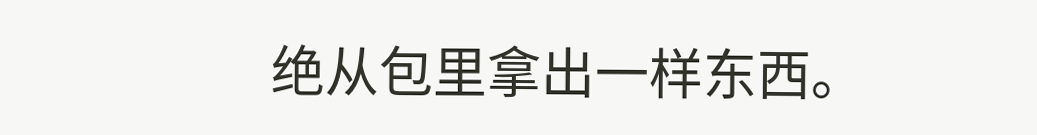绝从包里拿出一样东西。